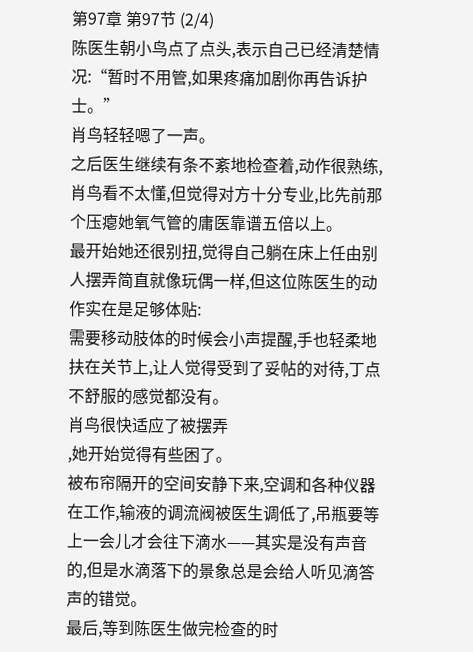第97章 第97节 (2/4)
陈医生朝小鸟点了点头,表示自己已经清楚情况:“暂时不用管,如果疼痛加剧你再告诉护士。”
肖鸟轻轻嗯了一声。
之后医生继续有条不紊地检查着,动作很熟练,肖鸟看不太懂,但觉得对方十分专业,比先前那个压瘪她氧气管的庸医靠谱五倍以上。
最开始她还很别扭,觉得自己躺在床上任由别人摆弄简直就像玩偶一样,但这位陈医生的动作实在是足够体贴:
需要移动肢体的时候会小声提醒,手也轻柔地扶在关节上,让人觉得受到了妥帖的对待,丁点不舒服的感觉都没有。
肖鸟很快适应了被摆弄
,她开始觉得有些困了。
被布帘隔开的空间安静下来,空调和各种仪器在工作,输液的调流阀被医生调低了,吊瓶要等上一会儿才会往下滴水——其实是没有声音的,但是水滴落下的景象总是会给人听见滴答声的错觉。
最后,等到陈医生做完检查的时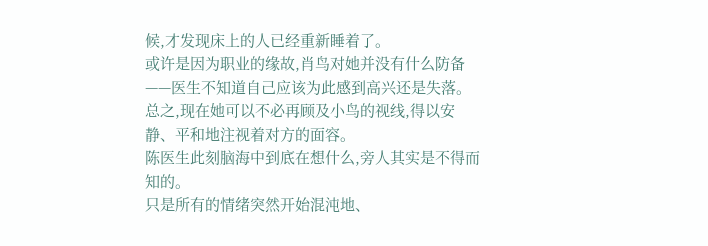候,才发现床上的人已经重新睡着了。
或许是因为职业的缘故,肖鸟对她并没有什么防备——医生不知道自己应该为此感到高兴还是失落。
总之,现在她可以不必再顾及小鸟的视线,得以安静、平和地注视着对方的面容。
陈医生此刻脑海中到底在想什么,旁人其实是不得而知的。
只是所有的情绪突然开始混沌地、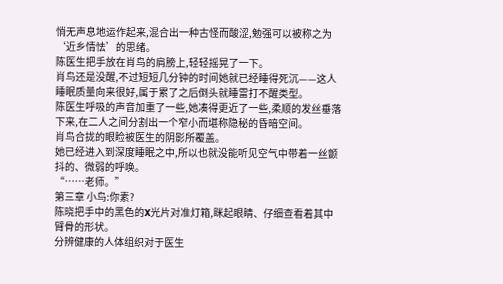悄无声息地运作起来,混合出一种古怪而酸涩,勉强可以被称之为‘近乡情怯’的思绪。
陈医生把手放在肖鸟的肩膀上,轻轻摇晃了一下。
肖鸟还是没醒,不过短短几分钟的时间她就已经睡得死沉——这人睡眠质量向来很好,属于累了之后倒头就睡雷打不醒类型。
陈医生呼吸的声音加重了一些,她凑得更近了一些,柔顺的发丝垂落下来,在二人之间分割出一个窄小而堪称隐秘的昏暗空间。
肖鸟合拢的眼睑被医生的阴影所覆盖。
她已经进入到深度睡眠之中,所以也就没能听见空气中带着一丝颤抖的、微弱的呼唤。
“……老师。”
第三章 小鸟:你素?
陈晓把手中的黑色的X光片对准灯箱,眯起眼睛、仔细查看着其中臂骨的形状。
分辨健康的人体组织对于医生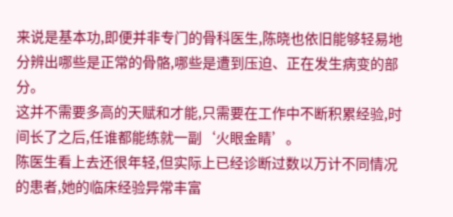来说是基本功,即便并非专门的骨科医生,陈晓也依旧能够轻易地分辨出哪些是正常的骨骼,哪些是遭到压迫、正在发生病变的部分。
这并不需要多高的天赋和才能,只需要在工作中不断积累经验,时间长了之后,任谁都能练就一副‘火眼金睛’。
陈医生看上去还很年轻,但实际上已经诊断过数以万计不同情况的患者,她的临床经验异常丰富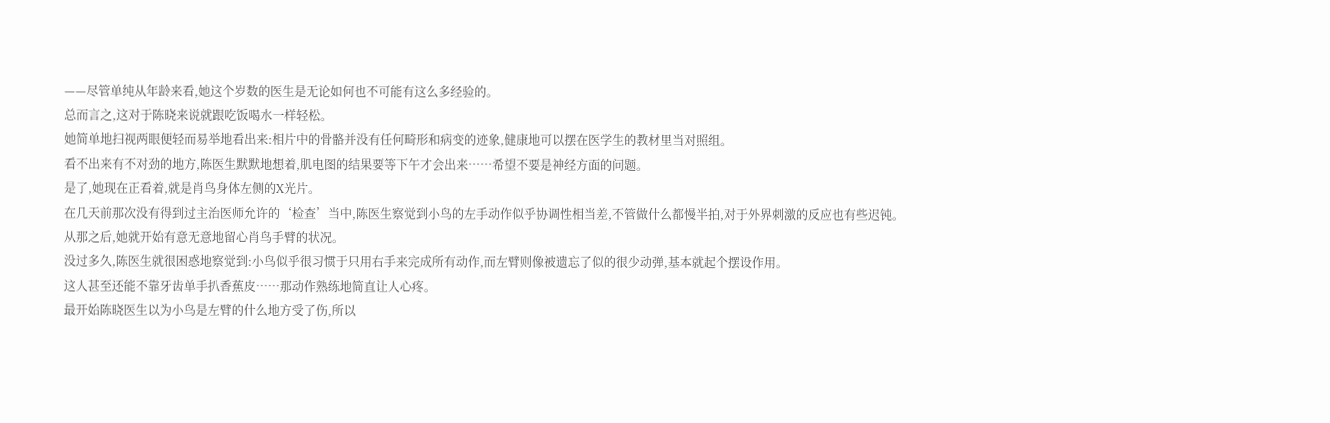——尽管单纯从年龄来看,她这个岁数的医生是无论如何也不可能有这么多经验的。
总而言之,这对于陈晓来说就跟吃饭喝水一样轻松。
她简单地扫视两眼便轻而易举地看出来:相片中的骨骼并没有任何畸形和病变的迹象,健康地可以摆在医学生的教材里当对照组。
看不出来有不对劲的地方,陈医生默默地想着,肌电图的结果要等下午才会出来……希望不要是神经方面的问题。
是了,她现在正看着,就是肖鸟身体左侧的X光片。
在几天前那次没有得到过主治医师允许的‘检查’当中,陈医生察觉到小鸟的左手动作似乎协调性相当差,不管做什么都慢半拍,对于外界刺激的反应也有些迟钝。
从那之后,她就开始有意无意地留心肖鸟手臂的状况。
没过多久,陈医生就很困惑地察觉到:小鸟似乎很习惯于只用右手来完成所有动作,而左臂则像被遗忘了似的很少动弹,基本就起个摆设作用。
这人甚至还能不靠牙齿单手扒香蕉皮……那动作熟练地简直让人心疼。
最开始陈晓医生以为小鸟是左臂的什么地方受了伤,所以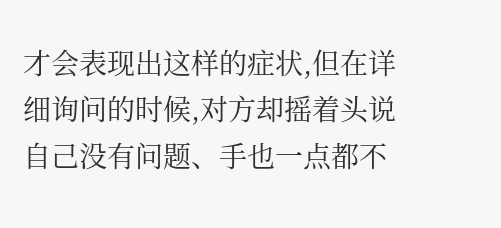才会表现出这样的症状,但在详细询问的时候,对方却摇着头说自己没有问题、手也一点都不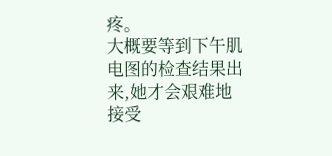疼。
大概要等到下午肌电图的检查结果出来,她才会艰难地接受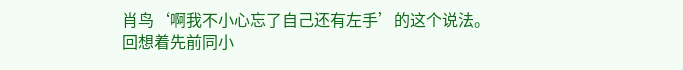肖鸟‘啊我不小心忘了自己还有左手’的这个说法。
回想着先前同小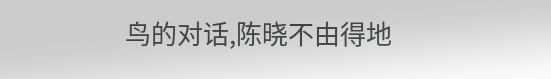鸟的对话,陈晓不由得地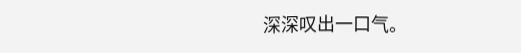深深叹出一口气。